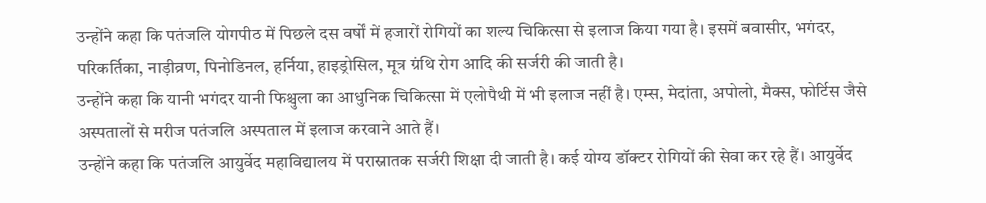उन्होंने कहा कि पतंजलि योगपीठ में पिछले दस वर्षों में हजारों रोगियों का शल्य चिकित्सा से इलाज किया गया है। इसमें बवासीर, भगंदर, परिकर्तिका, नाड़ीव्रण, पिनोडिनल, हर्निया, हाइड्रोसिल, मूत्र ग्रंथि रोग आदि की सर्जरी की जाती है।
उन्होंने कहा कि यानी भगंदर यानी फिश्चुला का आधुनिक चिकित्सा में एलोपैथी में भी इलाज नहीं है। एम्स, मेदांता, अपोलो, मैक्स, फोर्टिस जैसे अस्पतालों से मरीज पतंजलि अस्पताल में इलाज करवाने आते हैं।
उन्होंने कहा कि पतंजलि आयुर्वेद महाविद्यालय में परास्नातक सर्जरी शिक्षा दी जाती है। कई योग्य डॉक्टर रोगियों की सेवा कर रहे हैं। आयुर्वेद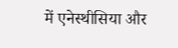में एनेस्थीसिया और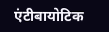एंटीबायोटिक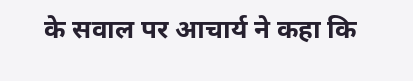के सवाल पर आचार्य ने कहा कि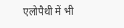एलोपैथी में भी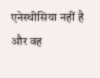एनेस्थीसिया नहीं है और वह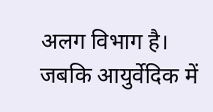अलग विभाग है। जबकि आयुर्वेदिक में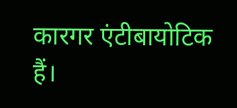कारगर एंटीबायोटिक हैं।